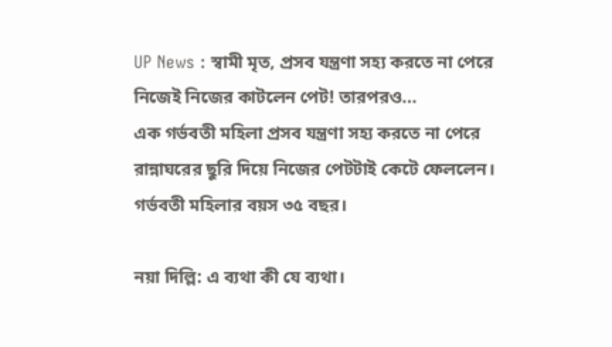UP News : স্বামী মৃত, প্রসব যন্ত্রণা সহ্য করতে না পেরে নিজেই নিজের কাটলেন পেট! তারপরও...
এক গর্ভবতী মহিলা প্রসব যন্ত্রণা সহ্য করতে না পেরে রান্নাঘরের ছুরি দিয়ে নিজের পেটটাই কেটে ফেললেন। গর্ভবতী মহিলার বয়স ৩৫ বছর।

নয়া দিল্লি: এ ব্যথা কী যে ব্যথা।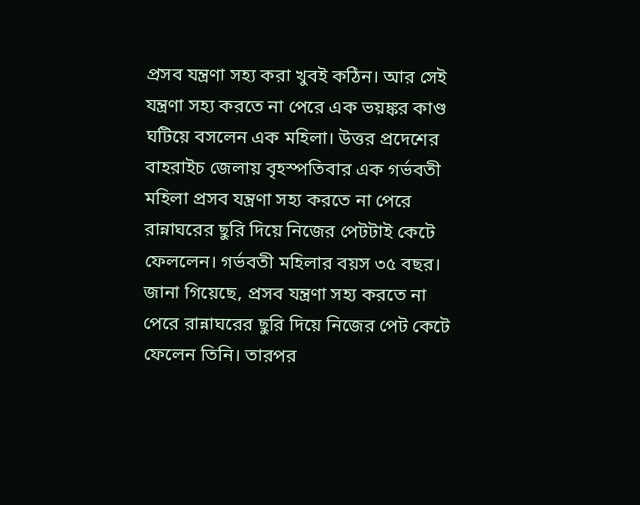প্রসব যন্ত্রণা সহ্য করা খুবই কঠিন। আর সেই যন্ত্রণা সহ্য করতে না পেরে এক ভয়ঙ্কর কাণ্ড ঘটিয়ে বসলেন এক মহিলা। উত্তর প্রদেশের বাহরাইচ জেলায় বৃহস্পতিবার এক গর্ভবতী মহিলা প্রসব যন্ত্রণা সহ্য করতে না পেরে রান্নাঘরের ছুরি দিয়ে নিজের পেটটাই কেটে ফেললেন। গর্ভবতী মহিলার বয়স ৩৫ বছর।
জানা গিয়েছে, প্রসব যন্ত্রণা সহ্য করতে না পেরে রান্নাঘরের ছুরি দিয়ে নিজের পেট কেটে ফেলেন তিনি। তারপর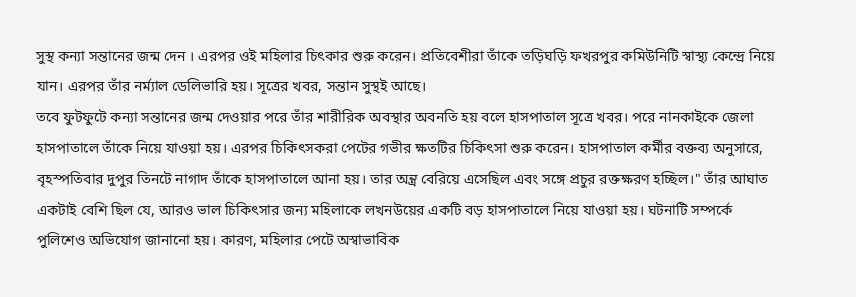সুস্থ কন্যা সন্তানের জন্ম দেন । এরপর ওই মহিলার চিৎকার শুরু করেন। প্রতিবেশীরা তাঁকে তড়িঘড়ি ফখরপুর কমিউনিটি স্বাস্থ্য কেন্দ্রে নিয়ে যান। এরপর তাঁর নর্ম্যাল ডেলিভারি হয়। সূত্রের খবর, সন্তান সুস্থই আছে।
তবে ফুটফুটে কন্যা সন্তানের জন্ম দেওয়ার পরে তাঁর শারীরিক অবস্থার অবনতি হয় বলে হাসপাতাল সূত্রে খবর। পরে নানকাইকে জেলা হাসপাতালে তাঁকে নিয়ে যাওয়া হয়। এরপর চিকিৎসকরা পেটের গভীর ক্ষতটির চিকিৎসা শুরু করেন। হাসপাতাল কর্মীর বক্তব্য অনুসারে, বৃহস্পতিবার দুপুর তিনটে নাগাদ তাঁকে হাসপাতালে আনা হয়। তার অন্ত্র বেরিয়ে এসেছিল এবং সঙ্গে প্রচুর রক্তক্ষরণ হচ্ছিল।" তাঁর আঘাত একটাই বেশি ছিল যে, আরও ভাল চিকিৎসার জন্য মহিলাকে লখনউয়ের একটি বড় হাসপাতালে নিয়ে যাওয়া হয়। ঘটনাটি সম্পর্কে পুলিশেও অভিযোগ জানানো হয়। কারণ, মহিলার পেটে অস্বাভাবিক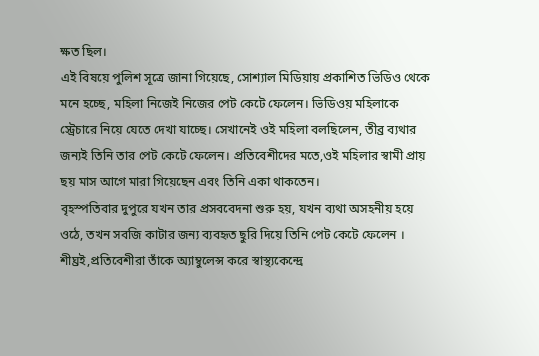ক্ষত ছিল।
এই বিষয়ে পুলিশ সূত্রে জানা গিয়েছে, সোশ্যাল মিডিয়ায় প্রকাশিত ভিডিও থেকে মনে হচ্ছে, মহিলা নিজেই নিজের পেট কেটে ফেলেন। ভিডিওয় মহিলাকে স্ট্রেচারে নিয়ে যেতে দেখা যাচ্ছে। সেখানেই ওই মহিলা বলছিলেন, তীব্র ব্যথার জন্যই তিনি তার পেট কেটে ফেলেন। প্রতিবেশীদের মতে,ওই মহিলার স্বামী প্রায় ছয় মাস আগে মারা গিয়েছেন এবং তিনি একা থাকতেন।
বৃহস্পতিবার দুপুরে যখন তার প্রসববেদনা শুরু হয়, যখন ব্যথা অসহনীয় হয়ে ওঠে, তখন সবজি কাটার জন্য ব্যবহৃত ছুরি দিয়ে তিনি পেট কেটে ফেলেন । শীঘ্রই,প্রতিবেশীরা তাঁকে অ্যাম্বুলেন্স করে স্বাস্থ্যকেন্দ্রে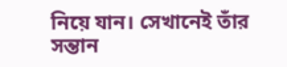নিয়ে যান। সেখানেই তাঁর সন্তান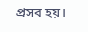প্রসব হয়।